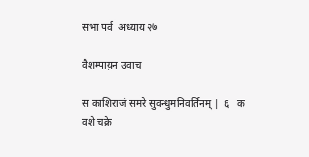सभा पर्व  अध्याय २७

वैशम्पाय़न उवाच

स काशिराजं समरे सुवन्धुमनिवर्तिनम् |  ६   क
वशे चक्रे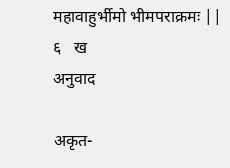महावाहुर्भीमो भीमपराक्रमः ||  ६   ख
अनुवाद

अकृत-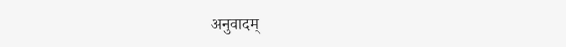अनुवादम्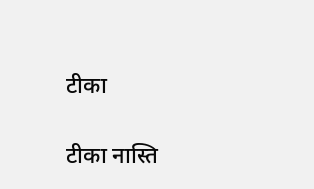टीका

टीका नास्ति